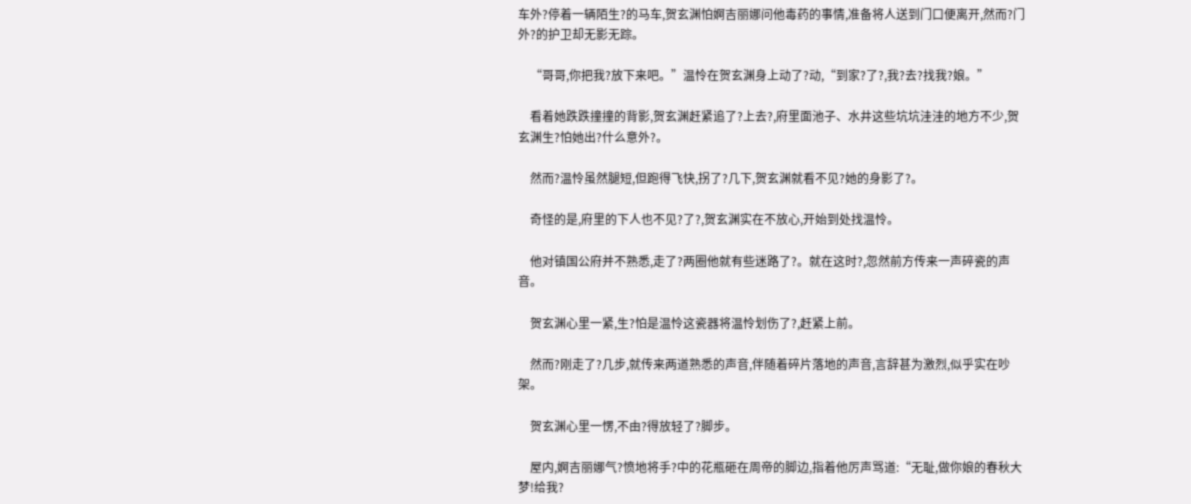车外?停着一辆陌生?的马车,贺玄渊怕婀吉丽娜问他毒药的事情,准备将人送到门口便离开,然而?门外?的护卫却无影无踪。

    “哥哥,你把我?放下来吧。”温怜在贺玄渊身上动了?动,“到家?了?,我?去?找我?娘。”

    看着她跌跌撞撞的背影,贺玄渊赶紧追了?上去?,府里面池子、水井这些坑坑洼洼的地方不少,贺玄渊生?怕她出?什么意外?。

    然而?温怜虽然腿短,但跑得飞快,拐了?几下,贺玄渊就看不见?她的身影了?。

    奇怪的是,府里的下人也不见?了?,贺玄渊实在不放心,开始到处找温怜。

    他对镇国公府并不熟悉,走了?两圈他就有些迷路了?。就在这时?,忽然前方传来一声碎瓷的声音。

    贺玄渊心里一紧,生?怕是温怜这瓷器将温怜划伤了?,赶紧上前。

    然而?刚走了?几步,就传来两道熟悉的声音,伴随着碎片落地的声音,言辞甚为激烈,似乎实在吵架。

    贺玄渊心里一愣,不由?得放轻了?脚步。

    屋内,婀吉丽娜气?愤地将手?中的花瓶砸在周帝的脚边,指着他厉声骂道:“无耻,做你娘的春秋大梦!给我?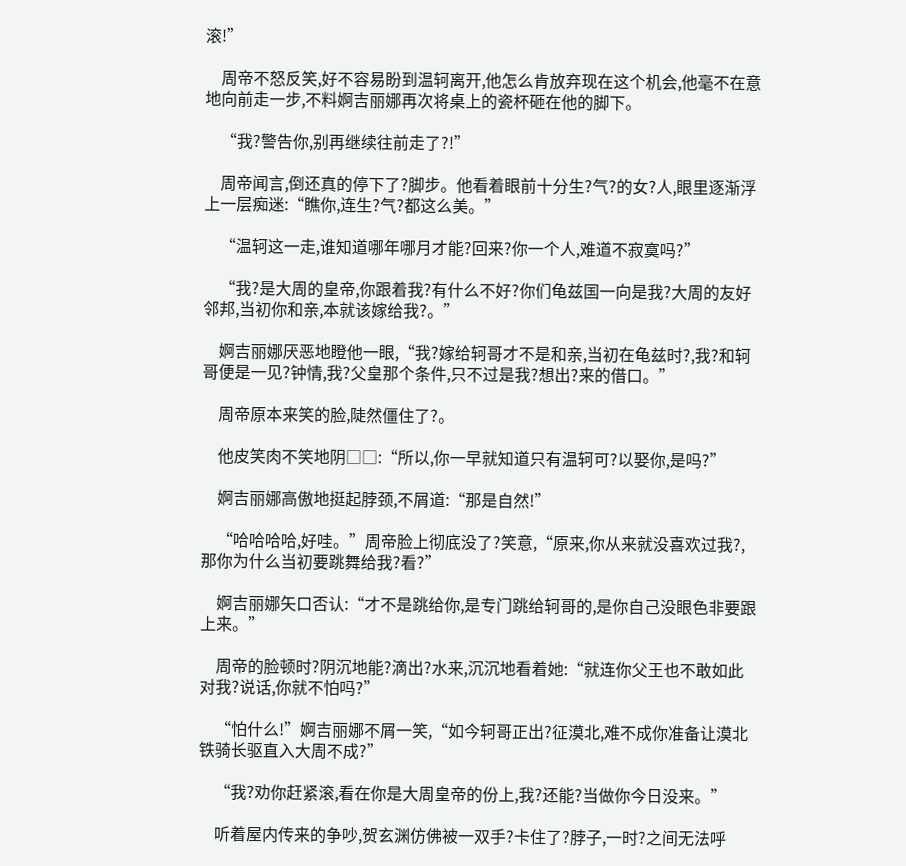滚!”

    周帝不怒反笑,好不容易盼到温轲离开,他怎么肯放弃现在这个机会,他毫不在意地向前走一步,不料婀吉丽娜再次将桌上的瓷杯砸在他的脚下。

    “我?警告你,别再继续往前走了?!”

    周帝闻言,倒还真的停下了?脚步。他看着眼前十分生?气?的女?人,眼里逐渐浮上一层痴迷:“瞧你,连生?气?都这么美。”

    “温轲这一走,谁知道哪年哪月才能?回来?你一个人,难道不寂寞吗?”

    “我?是大周的皇帝,你跟着我?有什么不好?你们龟兹国一向是我?大周的友好邻邦,当初你和亲,本就该嫁给我?。”

    婀吉丽娜厌恶地瞪他一眼,“我?嫁给轲哥才不是和亲,当初在龟兹时?,我?和轲哥便是一见?钟情,我?父皇那个条件,只不过是我?想出?来的借口。”

    周帝原本来笑的脸,陡然僵住了?。

    他皮笑肉不笑地阴□□:“所以,你一早就知道只有温轲可?以娶你,是吗?”

    婀吉丽娜高傲地挺起脖颈,不屑道:“那是自然!”

    “哈哈哈哈,好哇。”周帝脸上彻底没了?笑意,“原来,你从来就没喜欢过我?,那你为什么当初要跳舞给我?看?”

    婀吉丽娜矢口否认:“才不是跳给你,是专门跳给轲哥的,是你自己没眼色非要跟上来。”

    周帝的脸顿时?阴沉地能?滴出?水来,沉沉地看着她:“就连你父王也不敢如此对我?说话,你就不怕吗?”

    “怕什么!”婀吉丽娜不屑一笑,“如今轲哥正出?征漠北,难不成你准备让漠北铁骑长驱直入大周不成?”

    “我?劝你赶紧滚,看在你是大周皇帝的份上,我?还能?当做你今日没来。”

    听着屋内传来的争吵,贺玄渊仿佛被一双手?卡住了?脖子,一时?之间无法呼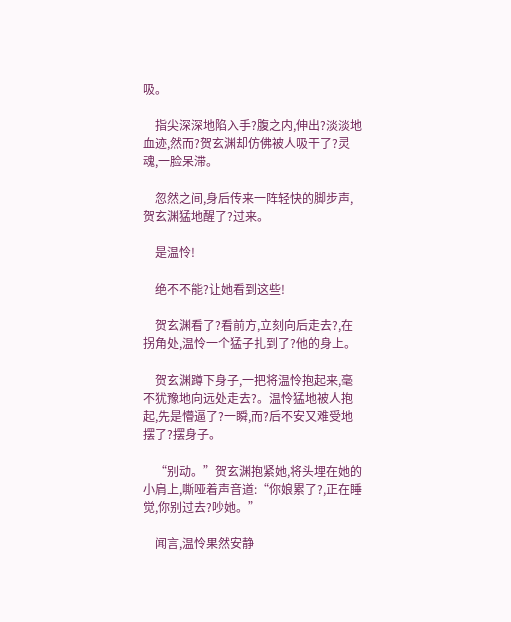吸。

    指尖深深地陷入手?腹之内,伸出?淡淡地血迹,然而?贺玄渊却仿佛被人吸干了?灵魂,一脸呆滞。

    忽然之间,身后传来一阵轻快的脚步声,贺玄渊猛地醒了?过来。

    是温怜!

    绝不不能?让她看到这些!

    贺玄渊看了?看前方,立刻向后走去?,在拐角处,温怜一个猛子扎到了?他的身上。

    贺玄渊蹲下身子,一把将温怜抱起来,毫不犹豫地向远处走去?。温怜猛地被人抱起,先是懵逼了?一瞬,而?后不安又难受地摆了?摆身子。

    “别动。”贺玄渊抱紧她,将头埋在她的小肩上,嘶哑着声音道:“你娘累了?,正在睡觉,你别过去?吵她。”

    闻言,温怜果然安静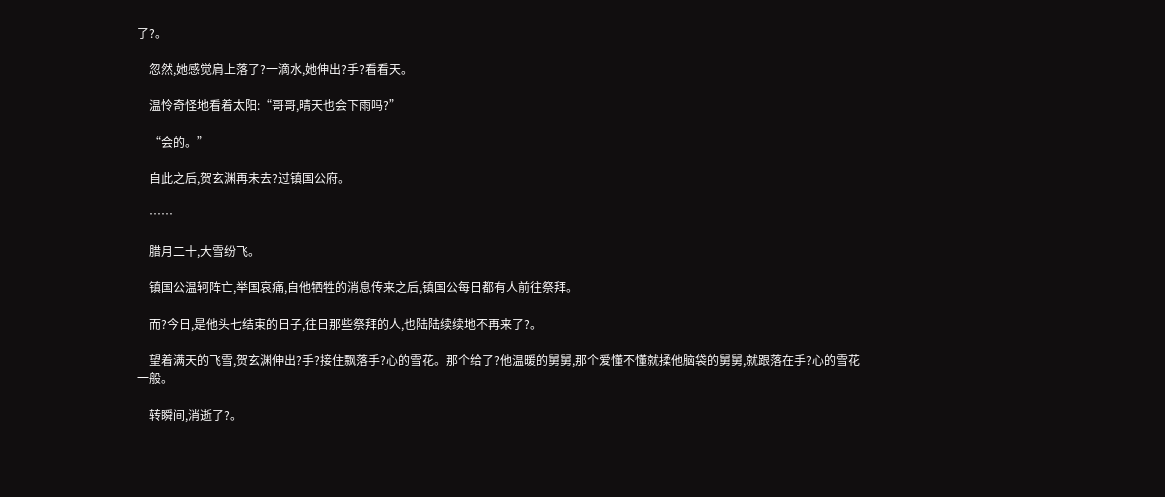了?。

    忽然,她感觉肩上落了?一滴水,她伸出?手?看看天。

    温怜奇怪地看着太阳:“哥哥,晴天也会下雨吗?”

    “会的。”

    自此之后,贺玄渊再未去?过镇国公府。

    ……

    腊月二十,大雪纷飞。

    镇国公温轲阵亡,举国哀痛,自他牺牲的消息传来之后,镇国公每日都有人前往祭拜。

    而?今日,是他头七结束的日子,往日那些祭拜的人,也陆陆续续地不再来了?。

    望着满天的飞雪,贺玄渊伸出?手?接住飘落手?心的雪花。那个给了?他温暖的舅舅,那个爱懂不懂就揉他脑袋的舅舅,就跟落在手?心的雪花一般。

    转瞬间,消逝了?。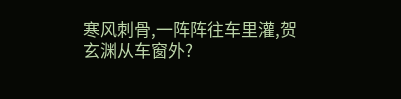寒风刺骨,一阵阵往车里灌,贺玄渊从车窗外?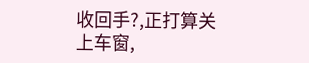收回手?,正打算关上车窗,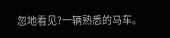忽地看见?一辆熟悉的马车。